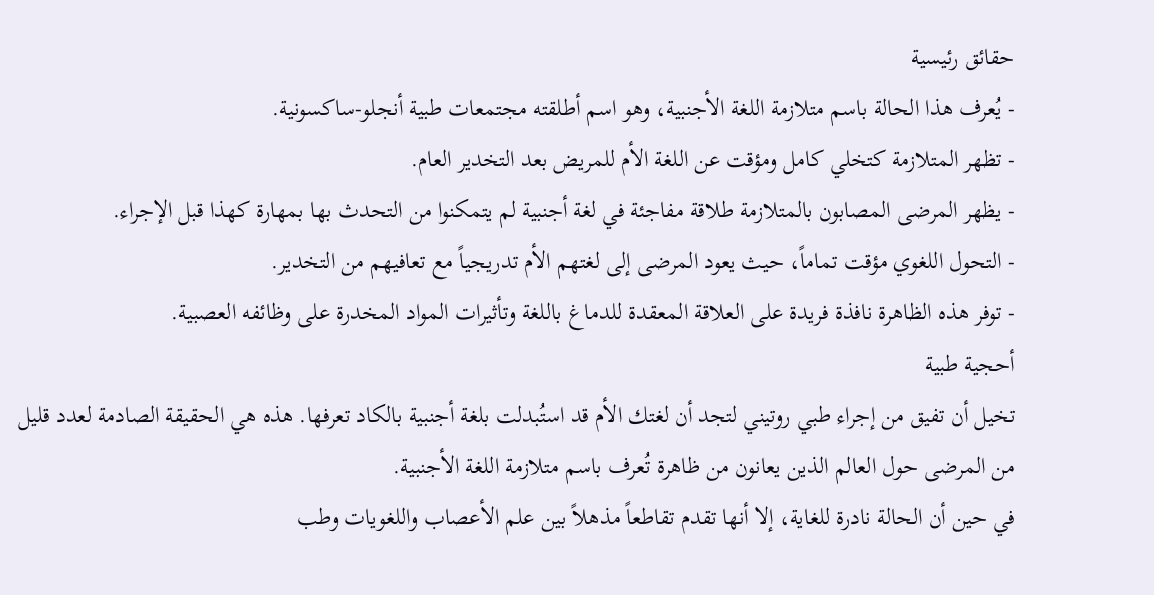حقائق رئيسية
- يُعرف هذا الحالة باسم متلازمة اللغة الأجنبية، وهو اسم أطلقته مجتمعات طبية أنجلو-ساكسونية.
- تظهر المتلازمة كتخلي كامل ومؤقت عن اللغة الأم للمريض بعد التخدير العام.
- يظهر المرضى المصابون بالمتلازمة طلاقة مفاجئة في لغة أجنبية لم يتمكنوا من التحدث بها بمهارة كهذا قبل الإجراء.
- التحول اللغوي مؤقت تماماً، حيث يعود المرضى إلى لغتهم الأم تدريجياً مع تعافيهم من التخدير.
- توفر هذه الظاهرة نافذة فريدة على العلاقة المعقدة للدماغ باللغة وتأثيرات المواد المخدرة على وظائفه العصبية.
أحجية طبية
تخيل أن تفيق من إجراء طبي روتيني لتجد أن لغتك الأم قد استُبدلت بلغة أجنبية بالكاد تعرفها. هذه هي الحقيقة الصادمة لعدد قليل من المرضى حول العالم الذين يعانون من ظاهرة تُعرف باسم متلازمة اللغة الأجنبية.
في حين أن الحالة نادرة للغاية، إلا أنها تقدم تقاطعاً مذهلاً بين علم الأعصاب واللغويات وطب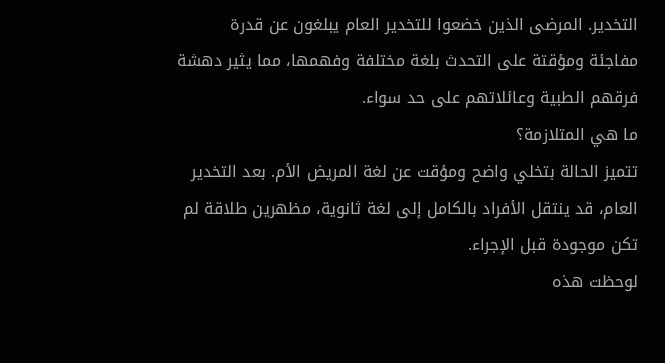التخدير. المرضى الذين خضعوا للتخدير العام يبلغون عن قدرة مفاجئة ومؤقتة على التحدث بلغة مختلفة وفهمها، مما يثير دهشة فرقهم الطبية وعائلاتهم على حد سواء.
ما هي المتلازمة؟
تتميز الحالة بتخلي واضح ومؤقت عن لغة المريض الأم. بعد التخدير العام، قد ينتقل الأفراد بالكامل إلى لغة ثانوية، مظهرين طلاقة لم تكن موجودة قبل الإجراء.
لوحظت هذه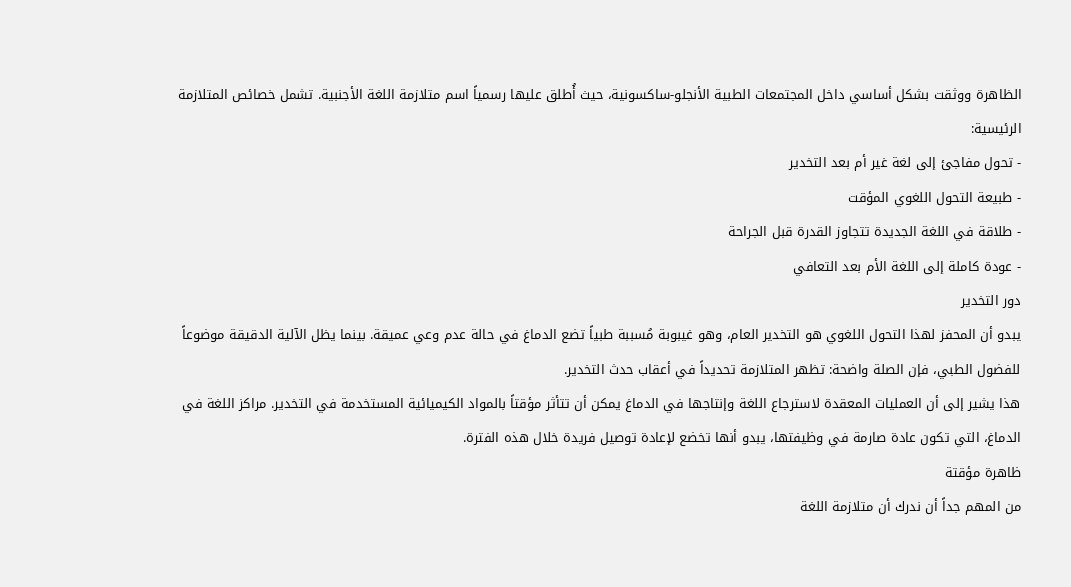الظاهرة ووثقت بشكل أساسي داخل المجتمعات الطبية الأنجلو-ساكسونية، حيث أُطلق عليها رسمياً اسم متلازمة اللغة الأجنبية. تشمل خصائص المتلازمة الرئيسية:
- تحول مفاجئ إلى لغة غير أم بعد التخدير
- طبيعة التحول اللغوي المؤقت
- طلاقة في اللغة الجديدة تتجاوز القدرة قبل الجراحة
- عودة كاملة إلى اللغة الأم بعد التعافي
دور التخدير
يبدو أن المحفز لهذا التحول اللغوي هو التخدير العام، وهو غيبوبة مُسببة طبياً تضع الدماغ في حالة عدم وعي عميقة. بينما يظل الآلية الدقيقة موضوعاً للفضول الطبي، فإن الصلة واضحة: تظهر المتلازمة تحديداً في أعقاب حدث التخدير.
هذا يشير إلى أن العمليات المعقدة لاسترجاع اللغة وإنتاجها في الدماغ يمكن أن تتأثر مؤقتاً بالمواد الكيميائية المستخدمة في التخدير. مراكز اللغة في الدماغ، التي تكون عادة صارمة في وظيفتها، يبدو أنها تخضع لإعادة توصيل فريدة خلال هذه الفترة.
ظاهرة مؤقتة
من المهم جداً أن ندرك أن متلازمة اللغة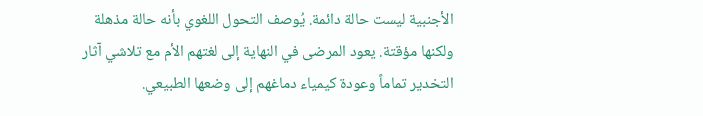الأجنبية ليست حالة دائمة. يُوصف التحول اللغوي بأنه حالة مذهلة ولكنها مؤقتة. يعود المرضى في النهاية إلى لغتهم الأم مع تلاشي آثار التخدير تماماً وعودة كيمياء دماغهم إلى وضعها الطبيعي.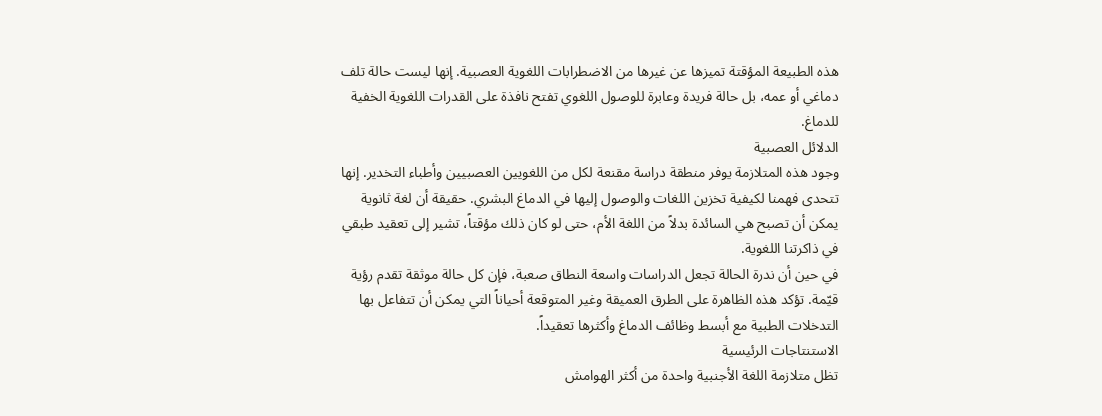هذه الطبيعة المؤقتة تميزها عن غيرها من الاضطرابات اللغوية العصبية. إنها ليست حالة تلف دماغي أو عمه، بل حالة فريدة وعابرة للوصول اللغوي تفتح نافذة على القدرات اللغوية الخفية للدماغ.
الدلائل العصبية
وجود هذه المتلازمة يوفر منطقة دراسة مقنعة لكل من اللغويين العصبيين وأطباء التخدير. إنها تتحدى فهمنا لكيفية تخزين اللغات والوصول إليها في الدماغ البشري. حقيقة أن لغة ثانوية يمكن أن تصبح هي السائدة بدلاً من اللغة الأم، حتى لو كان ذلك مؤقتاً، تشير إلى تعقيد طبقي في ذاكرتنا اللغوية.
في حين أن ندرة الحالة تجعل الدراسات واسعة النطاق صعبة، فإن كل حالة موثقة تقدم رؤية قيّمة. تؤكد هذه الظاهرة على الطرق العميقة وغير المتوقعة أحياناً التي يمكن أن تتفاعل بها التدخلات الطبية مع أبسط وظائف الدماغ وأكثرها تعقيداً.
الاستنتاجات الرئيسية
تظل متلازمة اللغة الأجنبية واحدة من أكثر الهوامش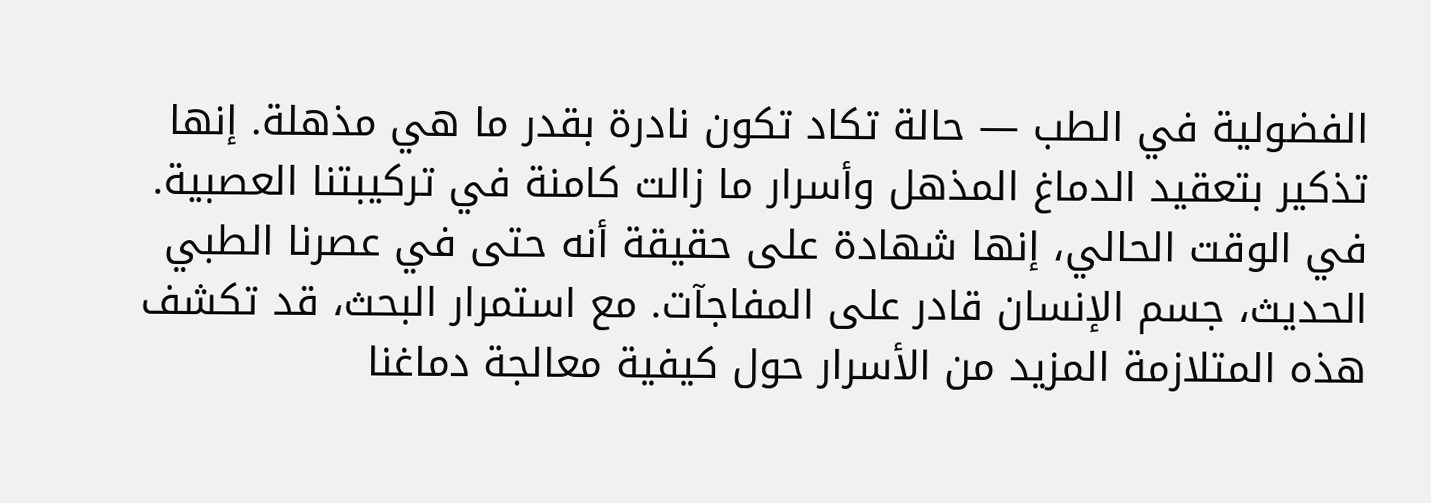الفضولية في الطب — حالة تكاد تكون نادرة بقدر ما هي مذهلة. إنها تذكير بتعقيد الدماغ المذهل وأسرار ما زالت كامنة في تركيبتنا العصبية.
في الوقت الحالي، إنها شهادة على حقيقة أنه حتى في عصرنا الطبي الحديث، جسم الإنسان قادر على المفاجآت. مع استمرار البحث، قد تكشف هذه المتلازمة المزيد من الأسرار حول كيفية معالجة دماغنا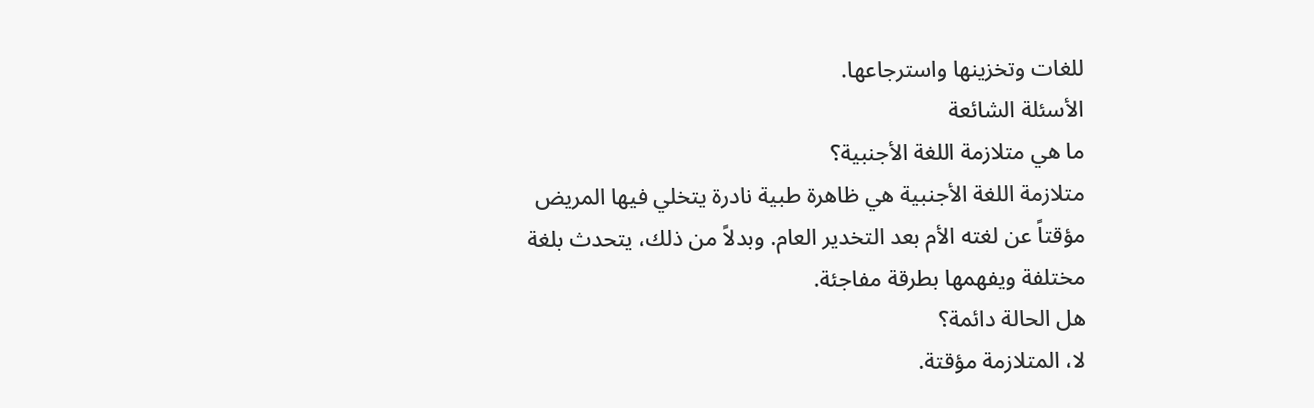للغات وتخزينها واسترجاعها.
الأسئلة الشائعة
ما هي متلازمة اللغة الأجنبية؟
متلازمة اللغة الأجنبية هي ظاهرة طبية نادرة يتخلي فيها المريض مؤقتاً عن لغته الأم بعد التخدير العام. وبدلاً من ذلك، يتحدث بلغة مختلفة ويفهمها بطرقة مفاجئة.
هل الحالة دائمة؟
لا، المتلازمة مؤقتة.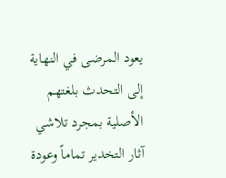يعود المرضى في النهاية إلى التحدث بلغتهم الأصلية بمجرد تلاشي آثار التخدير تماماً وعودة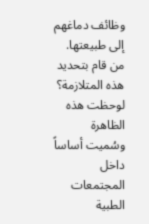وظائف دماغهم إلى طبيعتها.
من قام بتحديد هذه المتلازمة؟
لوحظت هذه الظاهرة وسُميت أساساً داخل المجتمعات الطبية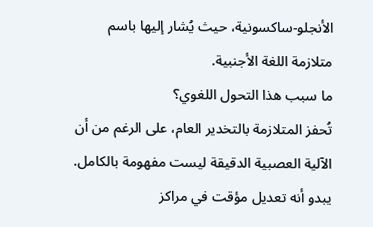الأنجلو-ساكسونية، حيث يُشار إليها باسم متلازمة اللغة الأجنبية.
ما سبب هذا التحول اللغوي؟
تُحفز المتلازمة بالتخدير العام، على الرغم من أن الآلية العصبية الدقيقة ليست مفهومة بالكامل. يبدو أنه تعديل مؤقت في مراكز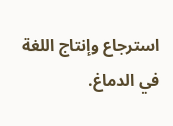استرجاع وإنتاج اللغة في الدماغ.